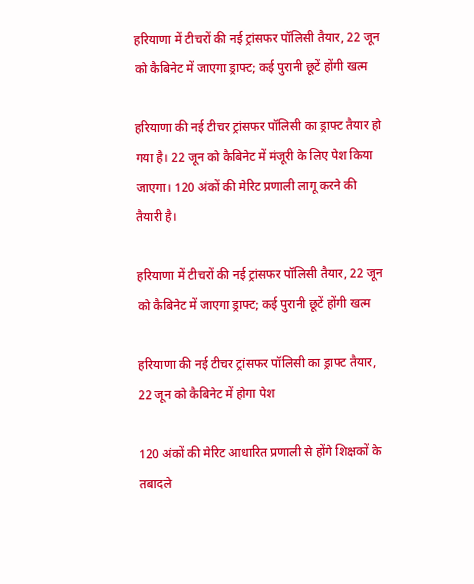हरियाणा में टीचरों की नई ट्रांसफर पॉलिसी तैयार, 22 जून को कैबिनेट में जाएगा ड्राफ्ट; कई पुरानी छूटें होंगी खत्म

हरियाणा की नई टीचर ट्रांसफर पॉलिसी का ड्राफ्ट तैयार हो गया है। 22 जून को कैबिनेट में मंजूरी के लिए पेश किया जाएगा। 120 अंकों की मेरिट प्रणाली लागू करने की तैयारी है।

हरियाणा में टीचरों की नई ट्रांसफर पॉलिसी तैयार, 22 जून को कैबिनेट में जाएगा ड्राफ्ट; कई पुरानी छूटें होंगी खत्म

हरियाणा की नई टीचर ट्रांसफर पॉलिसी का ड्राफ्ट तैयार, 22 जून को कैबिनेट में होगा पेश

120 अंकों की मेरिट आधारित प्रणाली से होंगे शिक्षकों के तबादले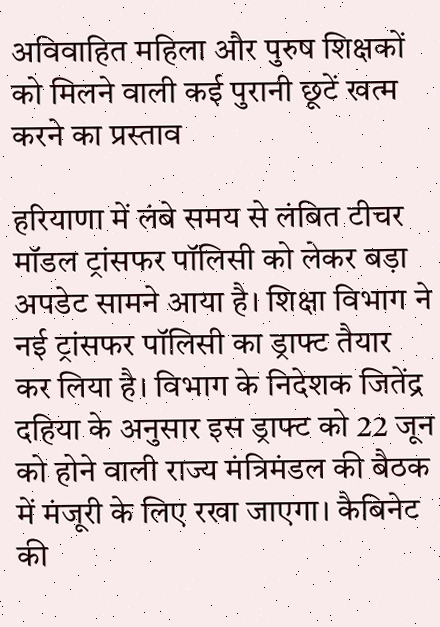अविवाहित महिला और पुरुष शिक्षकों को मिलने वाली कई पुरानी छूटें खत्म करने का प्रस्ताव

हरियाणा में लंबे समय से लंबित टीचर मॉडल ट्रांसफर पॉलिसी को लेकर बड़ा अपडेट सामने आया है। शिक्षा विभाग ने नई ट्रांसफर पॉलिसी का ड्राफ्ट तैयार कर लिया है। विभाग के निदेशक जितेंद्र दहिया के अनुसार इस ड्राफ्ट को 22 जून को होने वाली राज्य मंत्रिमंडल की बैठक में मंजूरी के लिए रखा जाएगा। कैबिनेट की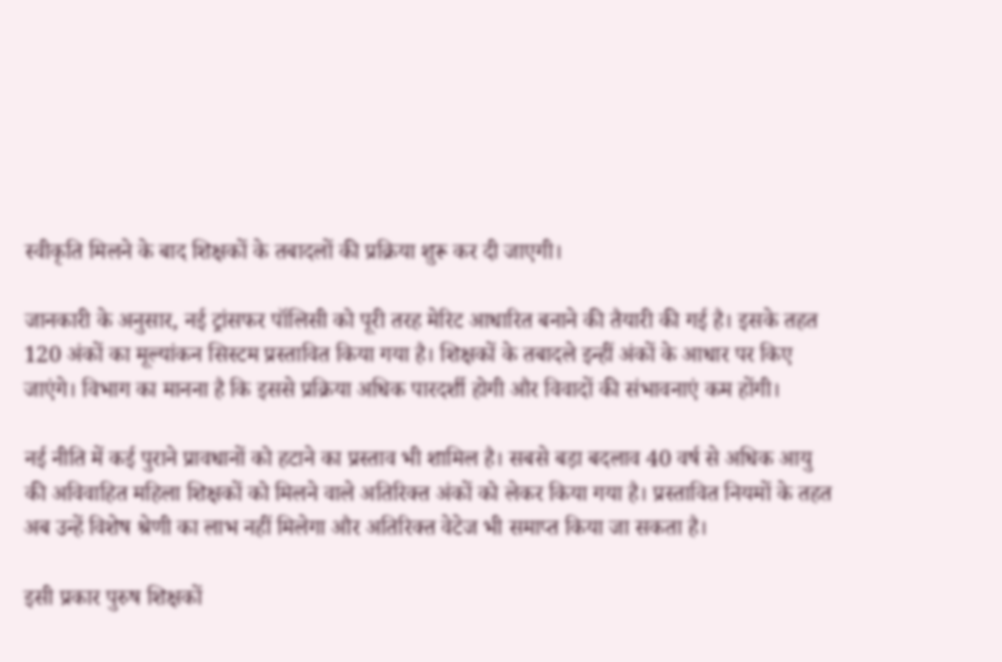स्वीकृति मिलने के बाद शिक्षकों के तबादलों की प्रक्रिया शुरू कर दी जाएगी।

जानकारी के अनुसार, नई ट्रांसफर पॉलिसी को पूरी तरह मेरिट आधारित बनाने की तैयारी की गई है। इसके तहत 120 अंकों का मूल्यांकन सिस्टम प्रस्तावित किया गया है। शिक्षकों के तबादले इन्हीं अंकों के आधार पर किए जाएंगे। विभाग का मानना है कि इससे प्रक्रिया अधिक पारदर्शी होगी और विवादों की संभावनाएं कम होंगी।

नई नीति में कई पुराने प्रावधानों को हटाने का प्रस्ताव भी शामिल है। सबसे बड़ा बदलाव 40 वर्ष से अधिक आयु की अविवाहित महिला शिक्षकों को मिलने वाले अतिरिक्त अंकों को लेकर किया गया है। प्रस्तावित नियमों के तहत अब उन्हें विशेष श्रेणी का लाभ नहीं मिलेगा और अतिरिक्त वेटेज भी समाप्त किया जा सकता है।

इसी प्रकार पुरुष शिक्षकों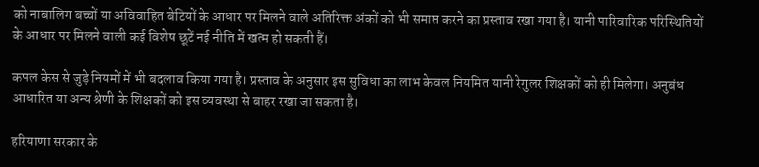को नाबालिग बच्चों या अविवाहित बेटियों के आधार पर मिलने वाले अतिरिक्त अंकों को भी समाप्त करने का प्रस्ताव रखा गया है। यानी पारिवारिक परिस्थितियों के आधार पर मिलने वाली कई विशेष छूटें नई नीति में खत्म हो सकती हैं।

कपल केस से जुड़े नियमों में भी बदलाव किया गया है। प्रस्ताव के अनुसार इस सुविधा का लाभ केवल नियमित यानी रेगुलर शिक्षकों को ही मिलेगा। अनुबंध आधारित या अन्य श्रेणी के शिक्षकों को इस व्यवस्था से बाहर रखा जा सकता है।

हरियाणा सरकार के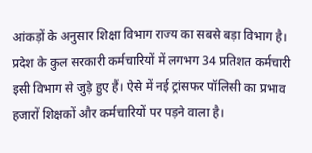आंकड़ों के अनुसार शिक्षा विभाग राज्य का सबसे बड़ा विभाग है। प्रदेश के कुल सरकारी कर्मचारियों में लगभग 34 प्रतिशत कर्मचारी इसी विभाग से जुड़े हुए हैं। ऐसे में नई ट्रांसफर पॉलिसी का प्रभाव हजारों शिक्षकों और कर्मचारियों पर पड़ने वाला है।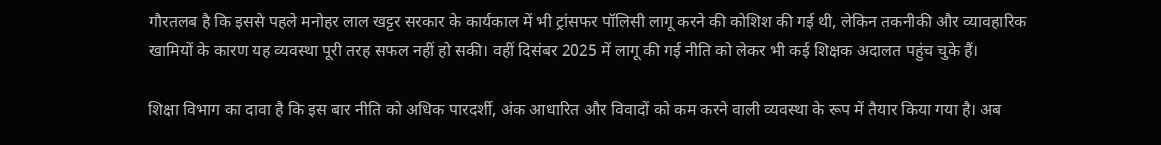गौरतलब है कि इससे पहले मनोहर लाल खट्टर सरकार के कार्यकाल में भी ट्रांसफर पॉलिसी लागू करने की कोशिश की गई थी, लेकिन तकनीकी और व्यावहारिक खामियों के कारण यह व्यवस्था पूरी तरह सफल नहीं हो सकी। वहीं दिसंबर 2025 में लागू की गई नीति को लेकर भी कई शिक्षक अदालत पहुंच चुके हैं।

शिक्षा विभाग का दावा है कि इस बार नीति को अधिक पारदर्शी, अंक आधारित और विवादों को कम करने वाली व्यवस्था के रूप में तैयार किया गया है। अब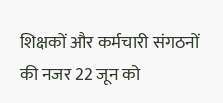शिक्षकों और कर्मचारी संगठनों की नजर 22 जून को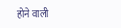होने वाली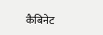कैबिनेट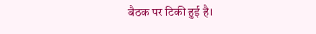बैठक पर टिकी हुई है।